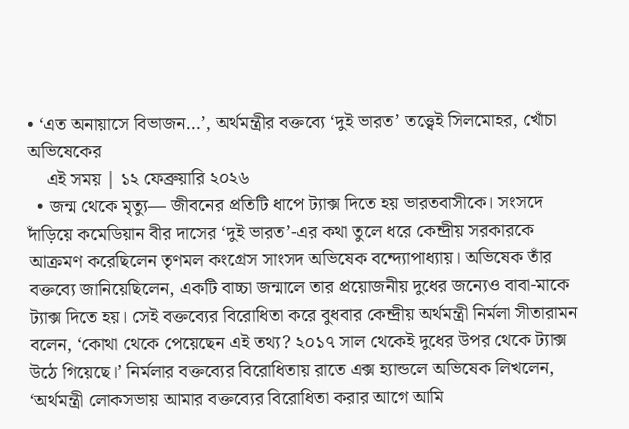• ‘এত অনায়াসে বিভাজন…’, অর্থমন্ত্রীর বক্তব্যে ‘দুই ভারত’ তত্ত্বেই সিলমোহর, খোঁচা অভিষেকের
    এই সময় | ১২ ফেব্রুয়ারি ২০২৬
  • জন্ম থেকে মৃত্যু— জীবনের প্রতিটি ধাপে ট্যাক্স দিতে হয় ভারতবাসীকে। সংসদে দাঁড়িয়ে কমেডিয়ান বীর দাসের ‘দুই ভারত’-এর কথা তুলে ধরে কেন্দ্রীয় সরকারকে আক্রমণ করেছিলেন তৃণমল কংগ্রেস সাংসদ অভিষেক বন্দ্যোপাধ্যায়। অভিষেক তাঁর বক্তব্যে জানিয়েছিলেন, একটি বাচ্চা জন্মালে তার প্রয়োজনীয় দুধের জন্যেও বাবা-মাকে ট্যাক্স দিতে হয়। সেই বক্তব্যের বিরোধিতা করে বুধবার কেন্দ্রীয় অর্থমন্ত্রী নির্মলা সীতারামন বলেন, ‘কোথা থেকে পেয়েছেন এই তথ্য? ২০১৭ সাল থেকেই দুধের উপর থেকে ট্যাক্স উঠে গিয়েছে।’ নির্মলার বক্তব্যের বিরোধিতায় রাতে এক্স হ্যান্ডলে অভিষেক লিখলেন, ‘অর্থমন্ত্রী লোকসভায় আমার বক্তব্যের বিরোধিতা করার আগে আমি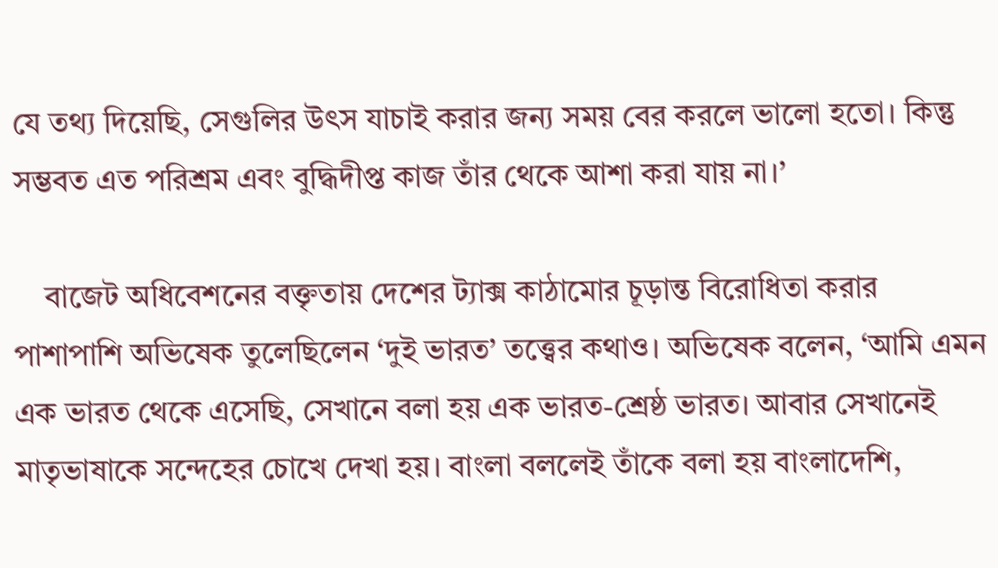যে তথ্য দিয়েছি, সেগুলির উৎস যাচাই করার জন্য সময় বের করলে ভালো হতো। কিন্তু সম্ভবত এত পরিশ্রম এবং বুদ্ধিদীপ্ত কাজ তাঁর থেকে আশা করা যায় না।’

    বাজেট অধিবেশনের বক্তৃতায় দেশের ট্যাক্স কাঠামোর চূড়ান্ত বিরোধিতা করার পাশাপাশি অভিষেক তুলেছিলেন ‘দুই ভারত’ তত্ত্বের কথাও। অভিষেক বলেন, ‘আমি এমন এক ভারত থেকে এসেছি, সেখানে বলা হয় এক ভারত-শ্রেষ্ঠ ভারত। আবার সেখানেই মাতৃভাষাকে সন্দেহের চোখে দেখা হয়। বাংলা বললেই তাঁকে বলা হয় বাংলাদেশি,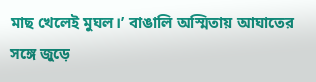মাছ খেলেই মুঘল।’ বাঙালি অস্মিতায় আঘাতের সঙ্গে জুড়ে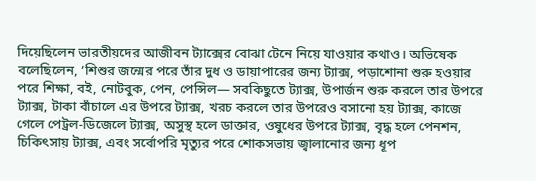দিয়েছিলেন ভারতীয়দের আজীবন ট্যাক্সের বোঝা টেনে নিয়ে যাওয়ার কথাও। অভিষেক বলেছিলেন, ‘শিশুর জন্মের পরে তাঁর দুধ ও ডায়াপারের জন্য ট্যাক্স, পড়াশোনা শুরু হওয়ার পরে শিক্ষা, বই, নোটবুক, পেন, পেন্সিল— সবকিছুতে ট্যাক্স, উপার্জন শুরু করলে তার উপরে ট্যাক্স, টাকা বাঁচালে এর উপরে ট্যাক্স, খরচ করলে তার উপরেও বসানো হয় ট্যাক্স, কাজে গেলে পেট্রল-ডিজেলে ট্যাক্স, অসুস্থ হলে ডাক্তার, ওষুধের উপরে ট্যাক্স, বৃদ্ধ হলে পেনশন, চিকিৎসায় ট্যাক্স, এবং সর্বোপরি মৃত্যুর পরে শোকসভায় জ্বালানোর জন্য ধূপ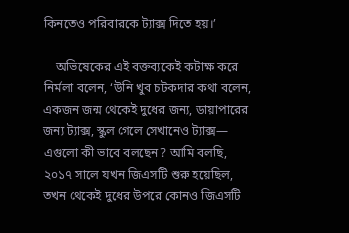কিনতেও পরিবারকে ট্যাক্স দিতে হয়।’

    অভিষেকের এই বক্তব্যকেই কটাক্ষ করে নির্মলা বলেন, ‘উনি খুব চটকদার কথা বলেন, একজন জন্ম থেকেই দুধের জন্য, ডায়াপারের জন্য ট্যাক্স, স্কুল গেলে সেখানেও ট্যাক্স— এগুলো কী ভাবে বলছেন? আমি বলছি, ২০১৭ সালে যখন জিএসটি শুরু হয়েছিল, তখন থেকেই দুধের উপরে কোনও জিএসটি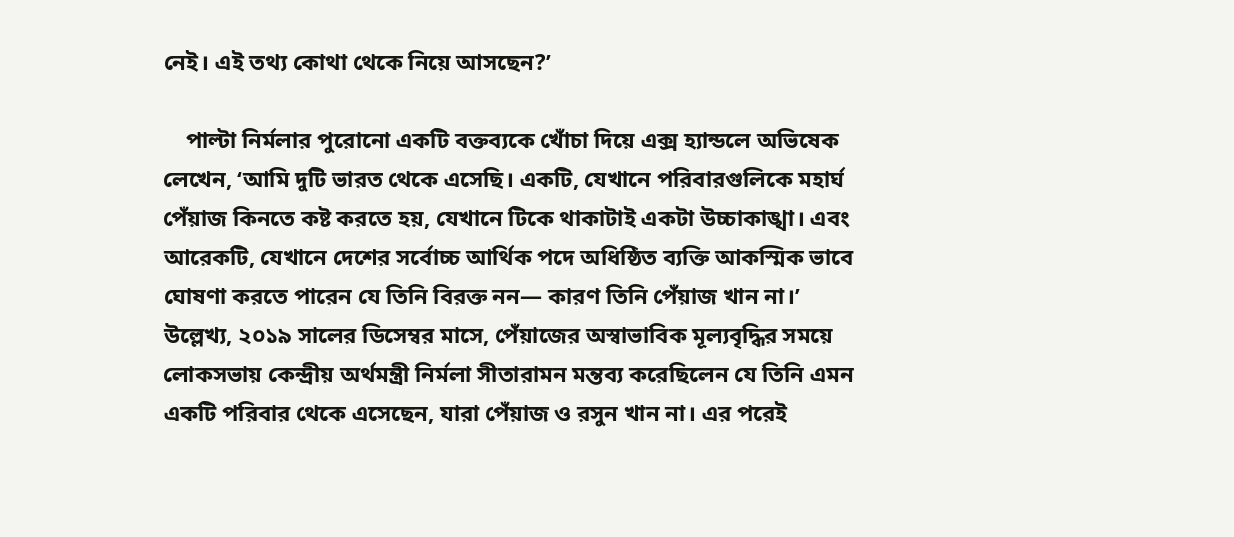নেই। এই তথ্য কোথা থেকে নিয়ে আসছেন?’

    পাল্টা নির্মলার পুরোনো একটি বক্তব্যকে খোঁচা দিয়ে এক্স হ্যান্ডলে অভিষেক লেখেন, ‘আমি দুটি ভারত থেকে এসেছি। একটি, যেখানে পরিবারগুলিকে মহার্ঘ পেঁয়াজ কিনতে কষ্ট করতে হয়, যেখানে টিকে থাকাটাই একটা উচ্চাকাঙ্খা। এবং আরেকটি, যেখানে দেশের সর্বোচ্চ আর্থিক পদে অধিষ্ঠিত ব্যক্তি আকস্মিক ভাবে ঘোষণা করতে পারেন যে তিনি বিরক্ত নন— কারণ তিনি পেঁয়াজ খান না।’ উল্লেখ্য, ২০১৯ সালের ডিসেম্বর মাসে, পেঁয়াজের অস্বাভাবিক মূল্যবৃদ্ধির সময়ে লোকসভায় কেন্দ্রীয় অর্থমন্ত্রী নির্মলা সীতারামন মন্তব্য করেছিলেন যে তিনি এমন একটি পরিবার থেকে এসেছেন, যারা পেঁয়াজ ও রসুন খান না। এর পরেই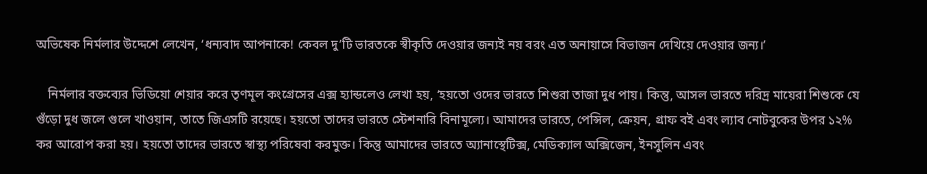অভিষেক নির্মলার উদ্দেশে লেখেন, ‘ধন্যবাদ আপনাকে! কেবল দু’টি ভারতকে স্বীকৃতি দেওয়ার জন্যই নয় বরং এত অনায়াসে বিভাজন দেখিয়ে দেওয়ার জন্য।’

    নির্মলার বক্তব্যের ভিডিয়ো শেয়ার করে তৃণমূল কংগ্রেসের এক্স হ্যান্ডলেও লেখা হয়, ‘হয়তো ওদের ভারতে শিশুরা তাজা দুধ পায়। কিন্তু, আসল ভারতে দরিদ্র মায়েরা শিশুকে যে গুঁড়ো দুধ জলে গুলে খাওয়ান, তাতে জিএসটি রয়েছে। হয়তো তাদের ভারতে স্টেশনারি বিনামূল্যে। আমাদের ভারতে, পেন্সিল, ক্রেয়ন, গ্রাফ বই এবং ল্যাব নোটবুকের উপর ১২% কর আরোপ করা হয়। হয়তো তাদের ভারতে স্বাস্থ্য পরিষেবা করমুক্ত। কিন্তু আমাদের ভারতে অ্যানাস্থেটিক্স, মেডিক্যাল অক্সিজেন, ইনসুলিন এবং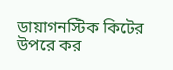ডায়াগনস্টিক কিটের উপরে কর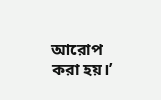আরোপ করা হয়।’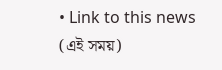• Link to this news (এই সময়)